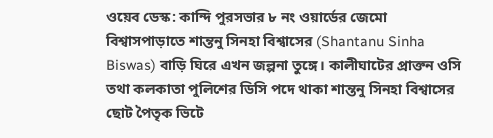ওয়েব ডেস্ক: কান্দি পুরসভার ৮ নং ওয়ার্ডের জেমো বিশ্বাসপাড়াতে শান্তনু সিনহা বিশ্বাসের (Shantanu Sinha Biswas) বাড়ি ঘিরে এখন জল্পনা তুঙ্গে। কালীঘাটের প্রাক্তন ওসি তথা কলকাতা পুলিশের ডিসি পদে থাকা শান্তনু সিনহা বিশ্বাসের ছোট পৈতৃক ভিটে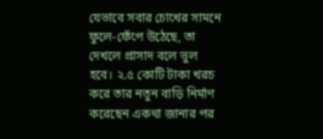যেভাবে সবার চোখের সামনে ফুলে-ফেঁপে উঠেছে, তা দেখলে প্রাসাদ বলে ভুল হবে। ২.৫ কোটি টাকা খরচ করে তার নতুন বাড়ি নির্মাণ করেছেন একথা জানার পর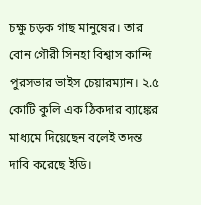চক্ষু চড়ক গাছ মানুষের। তার বোন গৌরী সিনহা বিশ্বাস কান্দি পুরসভার ভাইস চেয়ারম্যান। ২.৫ কোটি কুলি এক ঠিকদার ব্যাঙ্কের মাধ্যমে দিয়েছেন বলেই তদন্ত দাবি করেছে ইডি।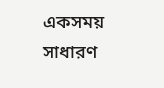একসময় সাধারণ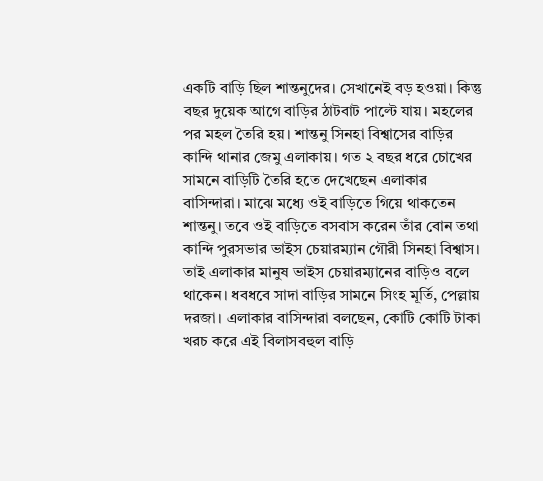একটি বাড়ি ছিল শান্তনুদের। সেখানেই বড় হওয়া। কিন্তু বছর দুয়েক আগে বাড়ির ঠাটবাট পাল্টে যায়। মহলের পর মহল তৈরি হয়। শান্তনু সিনহা বিশ্বাসের বাড়ির কান্দি থানার জেমু এলাকায়। গত ২ বছর ধরে চোখের সামনে বাড়িটি তৈরি হতে দেখেছেন এলাকার বাসিন্দারা। মাঝে মধ্যে ওই বাড়িতে গিয়ে থাকতেন শান্তনু। তবে ওই বাড়িতে বসবাস করেন তাঁর বোন তথা কান্দি পুরসভার ভাইস চেয়ারম্যান গৌরী সিনহা বিশ্বাস। তাই এলাকার মানুষ ভাইস চেয়ারম্যানের বাড়িও বলে থাকেন। ধবধবে সাদা বাড়ির সামনে সিংহ মূর্তি, পেল্লায় দরজা। এলাকার বাসিন্দারা বলছেন, কোটি কোটি টাকা খরচ করে এই বিলাসবহুল বাড়ি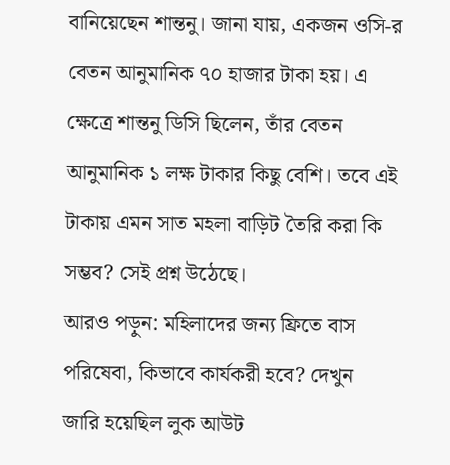বানিয়েছেন শান্তনু। জানা যায়, একজন ওসি-র বেতন আনুমানিক ৭০ হাজার টাকা হয়। এ ক্ষেত্রে শান্তনু ডিসি ছিলেন, তাঁর বেতন আনুমানিক ১ লক্ষ টাকার কিছু বেশি। তবে এই টাকায় এমন সাত মহলা বাড়িট তৈরি করা কি সম্ভব? সেই প্রশ্ন উঠেছে।
আরও পড়ুন: মহিলাদের জন্য ফ্রিতে বাস পরিষেবা, কিভাবে কার্যকরী হবে? দেখুন
জারি হয়েছিল লুক আউট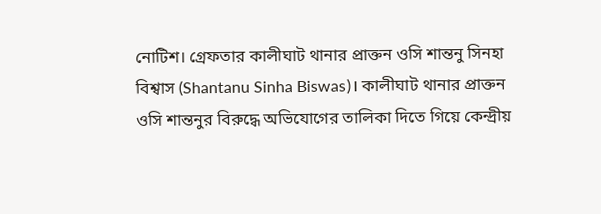নোটিশ। গ্রেফতার কালীঘাট থানার প্রাক্তন ওসি শান্তনু সিনহা বিশ্বাস (Shantanu Sinha Biswas)। কালীঘাট থানার প্রাক্তন ওসি শান্তনুর বিরুদ্ধে অভিযোগের তালিকা দিতে গিয়ে কেন্দ্রীয়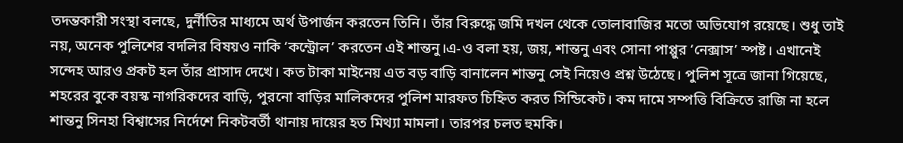তদন্তকারী সংস্থা বলছে, দুর্নীতির মাধ্যমে অর্থ উপার্জন করতেন তিনি। তাঁর বিরুদ্ধে জমি দখল থেকে তোলাবাজির মতো অভিযোগ রয়েছে। শুধু তাই নয়, অনেক পুলিশের বদলির বিষয়ও নাকি ‘কন্ট্রোল’ করতেন এই শান্তনু।এ-ও বলা হয়, জয়, শান্তনু এবং সোনা পাপ্পুর ‘নেক্সাস’ স্পষ্ট। এখানেই সন্দেহ আরও প্রকট হল তাঁর প্রাসাদ দেখে। কত টাকা মাইনেয় এত বড় বাড়ি বানালেন শান্তনু সেই নিয়েও প্রশ্ন উঠেছে। পুলিশ সূত্রে জানা গিয়েছে, শহরের বুকে বয়স্ক নাগরিকদের বাড়ি, পুরনো বাড়ির মালিকদের পুলিশ মারফত চিহ্নিত করত সিন্ডিকেট। কম দামে সম্পত্তি বিক্রিতে রাজি না হলে শান্তনু সিনহা বিশ্বাসের নির্দেশে নিকটবর্তী থানায় দায়ের হত মিথ্যা মামলা। তারপর চলত হুমকি।